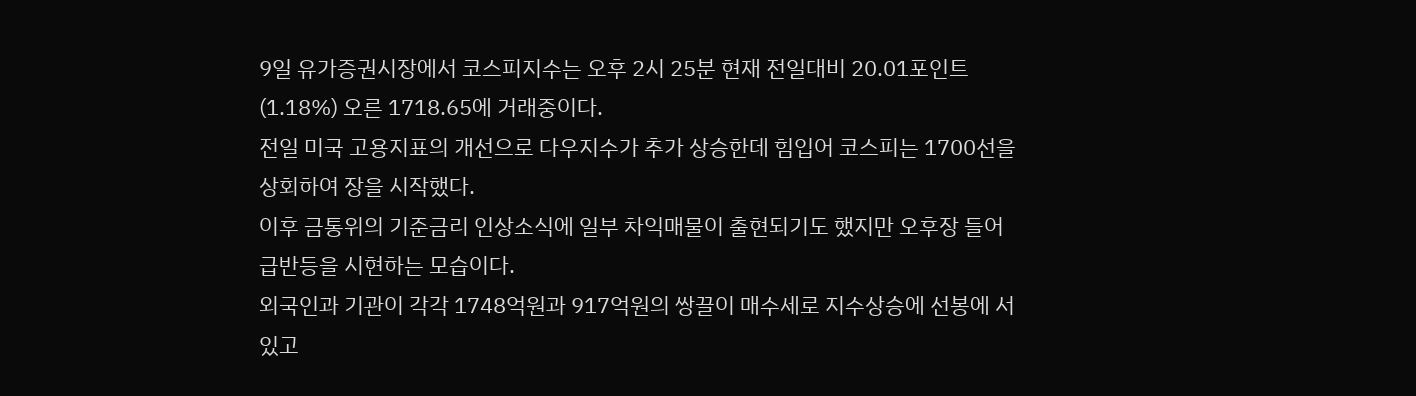9일 유가증권시장에서 코스피지수는 오후 2시 25분 현재 전일대비 20.01포인트(1.18%) 오른 1718.65에 거래중이다.
전일 미국 고용지표의 개선으로 다우지수가 추가 상승한데 힘입어 코스피는 1700선을 상회하여 장을 시작했다.
이후 금통위의 기준금리 인상소식에 일부 차익매물이 출현되기도 했지만 오후장 들어 급반등을 시현하는 모습이다.
외국인과 기관이 각각 1748억원과 917억원의 쌍끌이 매수세로 지수상승에 선봉에 서있고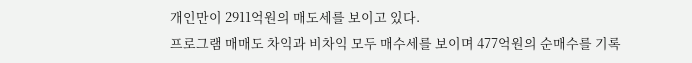개인만이 2911억원의 매도세를 보이고 있다.
프로그램 매매도 차익과 비차익 모두 매수세를 보이며 477억원의 순매수를 기록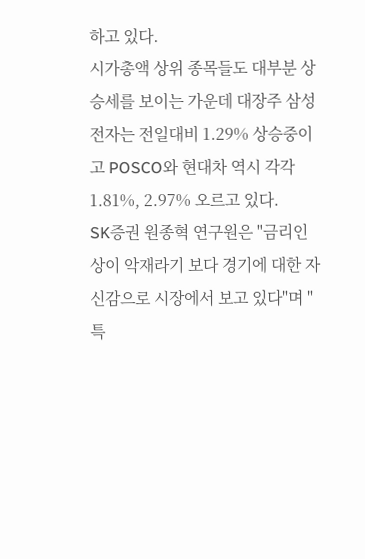하고 있다.
시가총액 상위 종목들도 대부분 상승세를 보이는 가운데 대장주 삼성전자는 전일대비 1.29% 상승중이고 POSCO와 현대차 역시 각각 1.81%, 2.97% 오르고 있다.
SK증권 원종혁 연구원은 "금리인상이 악재라기 보다 경기에 대한 자신감으로 시장에서 보고 있다"며 "특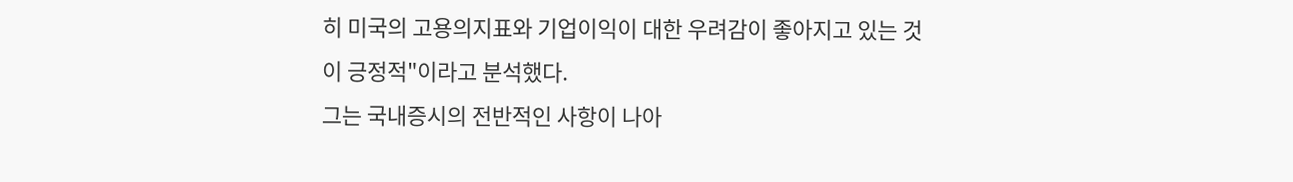히 미국의 고용의지표와 기업이익이 대한 우려감이 좋아지고 있는 것이 긍정적"이라고 분석했다.
그는 국내증시의 전반적인 사항이 나아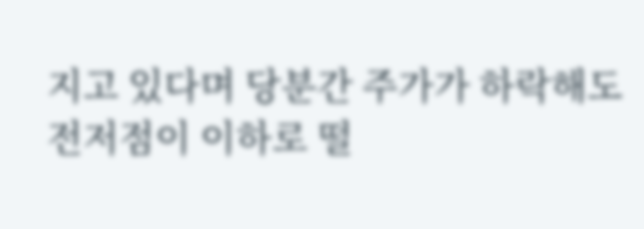지고 있다며 당분간 주가가 하락해도 전저점이 이하로 떨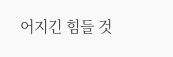어지긴 힘들 것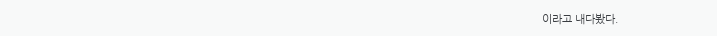이라고 내다봤다.